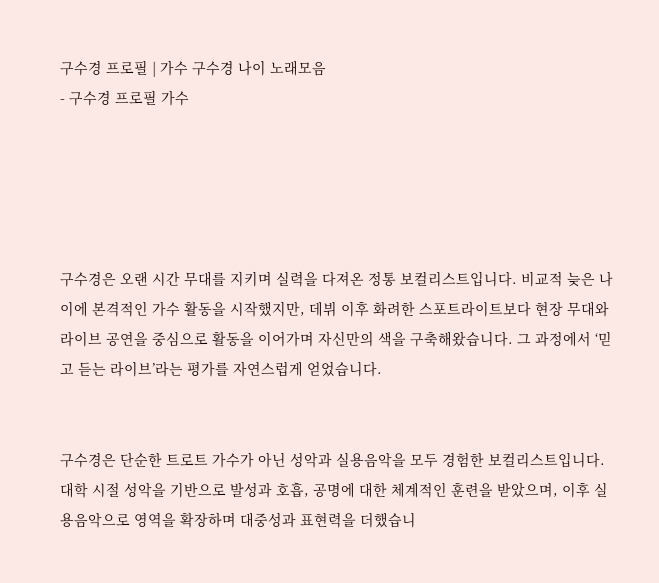구수경 프로필 | 가수 구수경 나이 노래모음
- 구수경 프로필 가수





구수경은 오랜 시간 무대를 지키며 실력을 다져온 정통 보컬리스트입니다. 비교적 늦은 나이에 본격적인 가수 활동을 시작했지만, 데뷔 이후 화려한 스포트라이트보다 현장 무대와 라이브 공연을 중심으로 활동을 이어가며 자신만의 색을 구축해왔습니다. 그 과정에서 ‘믿고 듣는 라이브’라는 평가를 자연스럽게 얻었습니다.


구수경은 단순한 트로트 가수가 아닌 성악과 실용음악을 모두 경험한 보컬리스트입니다. 대학 시절 성악을 기반으로 발성과 호흡, 공명에 대한 체계적인 훈련을 받았으며, 이후 실용음악으로 영역을 확장하며 대중성과 표현력을 더했습니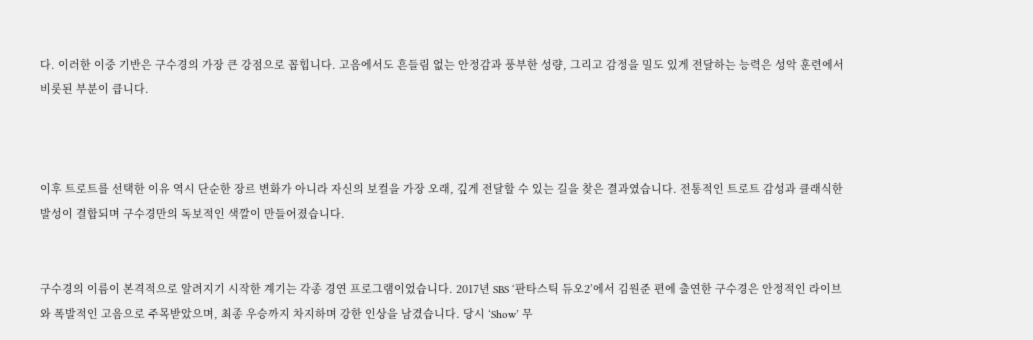다. 이러한 이중 기반은 구수경의 가장 큰 강점으로 꼽힙니다. 고음에서도 흔들림 없는 안정감과 풍부한 성량, 그리고 감정을 밀도 있게 전달하는 능력은 성악 훈련에서 비롯된 부분이 큽니다.



이후 트로트를 선택한 이유 역시 단순한 장르 변화가 아니라 자신의 보컬을 가장 오래, 깊게 전달할 수 있는 길을 찾은 결과였습니다. 전통적인 트로트 감성과 클래식한 발성이 결합되며 구수경만의 독보적인 색깔이 만들어졌습니다.


구수경의 이름이 본격적으로 알려지기 시작한 계기는 각종 경연 프로그램이었습니다. 2017년 SBS ‘판타스틱 듀오2’에서 김원준 편에 출연한 구수경은 안정적인 라이브와 폭발적인 고음으로 주목받았으며, 최종 우승까지 차지하며 강한 인상을 남겼습니다. 당시 ‘Show’ 무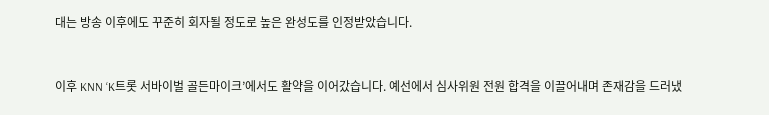대는 방송 이후에도 꾸준히 회자될 정도로 높은 완성도를 인정받았습니다.



이후 KNN ‘K트롯 서바이벌 골든마이크’에서도 활약을 이어갔습니다. 예선에서 심사위원 전원 합격을 이끌어내며 존재감을 드러냈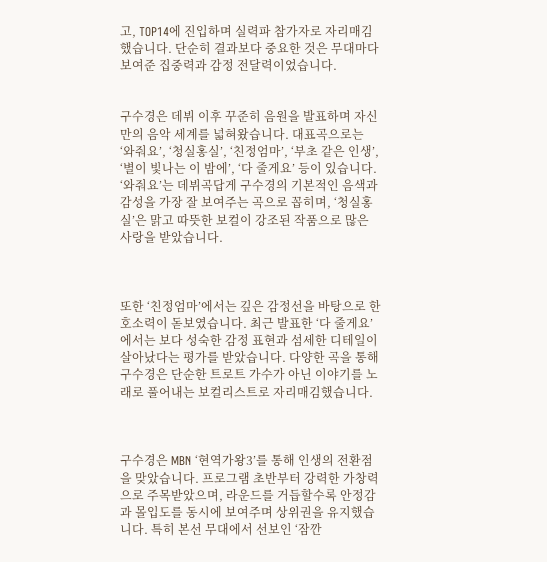고, TOP14에 진입하며 실력파 참가자로 자리매김했습니다. 단순히 결과보다 중요한 것은 무대마다 보여준 집중력과 감정 전달력이었습니다.


구수경은 데뷔 이후 꾸준히 음원을 발표하며 자신만의 음악 세계를 넓혀왔습니다. 대표곡으로는 ‘와줘요’, ‘청실홍실’, ‘친정엄마’, ‘부초 같은 인생’, ‘별이 빛나는 이 밤에’, ‘다 줄게요’ 등이 있습니다. ‘와줘요’는 데뷔곡답게 구수경의 기본적인 음색과 감성을 가장 잘 보여주는 곡으로 꼽히며, ‘청실홍실’은 맑고 따뜻한 보컬이 강조된 작품으로 많은 사랑을 받았습니다.



또한 ‘친정엄마’에서는 깊은 감정선을 바탕으로 한 호소력이 돋보였습니다. 최근 발표한 ‘다 줄게요’에서는 보다 성숙한 감정 표현과 섬세한 디테일이 살아났다는 평가를 받았습니다. 다양한 곡을 통해 구수경은 단순한 트로트 가수가 아닌 이야기를 노래로 풀어내는 보컬리스트로 자리매김했습니다.



구수경은 MBN ‘현역가왕3’를 통해 인생의 전환점을 맞았습니다. 프로그램 초반부터 강력한 가창력으로 주목받았으며, 라운드를 거듭할수록 안정감과 몰입도를 동시에 보여주며 상위권을 유지했습니다. 특히 본선 무대에서 선보인 ‘잠깐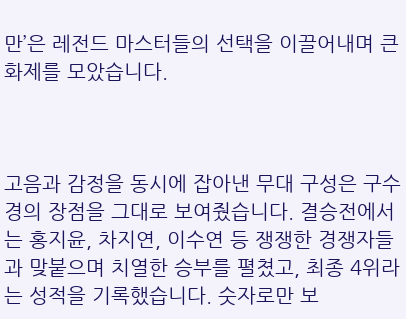만’은 레전드 마스터들의 선택을 이끌어내며 큰 화제를 모았습니다.



고음과 감정을 동시에 잡아낸 무대 구성은 구수경의 장점을 그대로 보여줬습니다. 결승전에서는 홍지윤, 차지연, 이수연 등 쟁쟁한 경쟁자들과 맞붙으며 치열한 승부를 펼쳤고, 최종 4위라는 성적을 기록했습니다. 숫자로만 보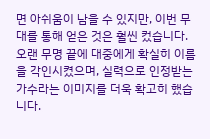면 아쉬움이 남을 수 있지만, 이번 무대를 통해 얻은 것은 훨씬 컸습니다. 오랜 무명 끝에 대중에게 확실히 이름을 각인시켰으며, 실력으로 인정받는 가수라는 이미지를 더욱 확고히 했습니다.